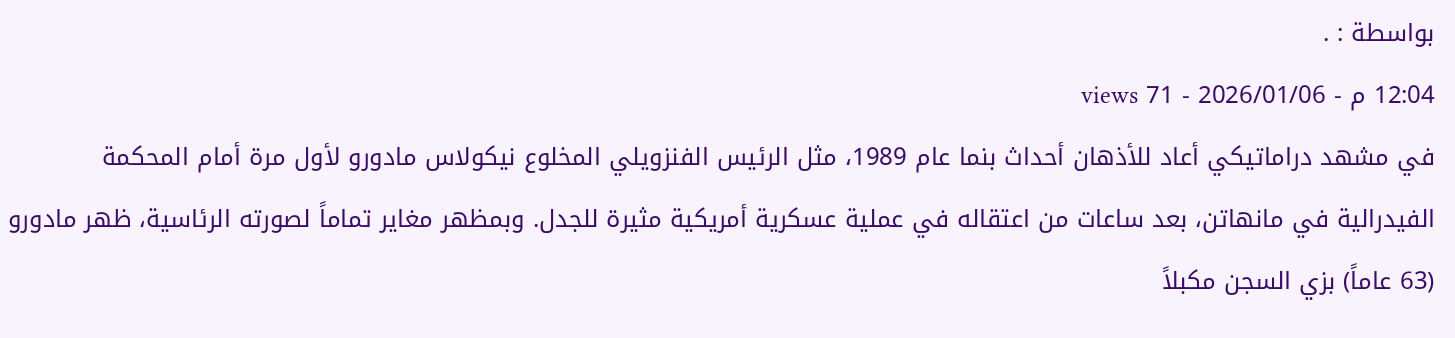بواسطة : .
12:04 م - 2026/01/06 - 71 views
في مشهد دراماتيكي أعاد للأذهان أحداث بنما عام 1989، مثل الرئيس الفنزويلي المخلوع نيكولاس مادورو لأول مرة أمام المحكمة الفيدرالية في مانهاتن، بعد ساعات من اعتقاله في عملية عسكرية أمريكية مثيرة للجدل. وبمظهر مغاير تماماً لصورته الرئاسية، ظهر مادورو (63 عاماً) بزي السجن مكبلاً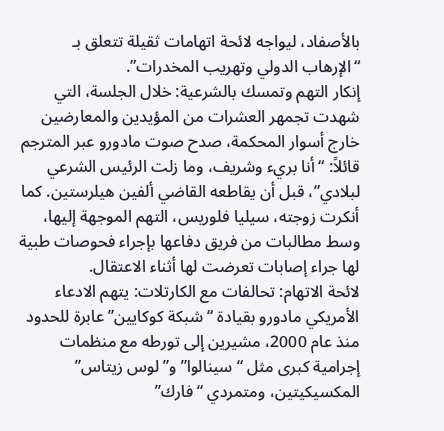بالأصفاد، ليواجه لائحة اتهامات ثقيلة تتعلق بـ “الإرهاب الدولي وتهريب المخدرات”.
إنكار التهم وتمسك بالشرعية: خلال الجلسة، التي شهدت تجمهر العشرات من المؤيدين والمعارضين خارج أسوار المحكمة، صدح صوت مادورو عبر المترجم قائلاً: “أنا بريء وشريف، وما زلت الرئيس الشرعي لبلادي”، قبل أن يقاطعه القاضي ألفين هيلرستين. كما أنكرت زوجته، سيليا فلوريس، التهم الموجهة إليها، وسط مطالبات من فريق دفاعها بإجراء فحوصات طبية لها جراء إصابات تعرضت لها أثناء الاعتقال.
لائحة الاتهام: تحالفات مع الكارتلات: يتهم الادعاء الأمريكي مادورو بقيادة “شبكة كوكايين” عابرة للحدود منذ عام 2000، مشيرين إلى تورطه مع منظمات إجرامية كبرى مثل “سينالوا” و”لوس زيتاس” المكسيكيتين، ومتمردي “فارك”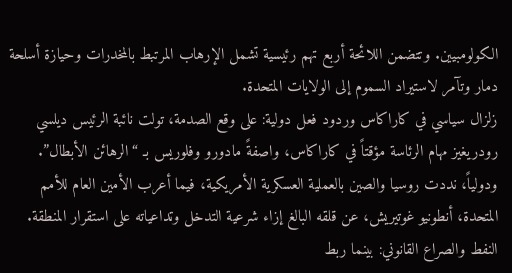الكولومبيين. وتتضمن اللائحة أربع تهم رئيسية تشمل الإرهاب المرتبط بالمخدرات وحيازة أسلحة دمار وتآمر لاستيراد السموم إلى الولايات المتحدة.
زلزال سياسي في كاراكاس وردود فعل دولية: على وقع الصدمة، تولت نائبة الرئيس ديلسي رودريغيز مهام الرئاسة مؤقتاً في كاراكاس، واصفةً مادورو وفلوريس بـ “الرهائن الأبطال”. ودولياً، نددت روسيا والصين بالعملية العسكرية الأمريكية، فيما أعرب الأمين العام للأمم المتحدة، أنطونيو غوتيريش، عن قلقه البالغ إزاء شرعية التدخل وتداعياته على استقرار المنطقة.
النفط والصراع القانوني: بينما ربط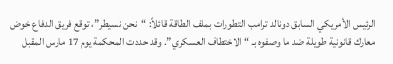الرئيس الأمريكي السابق دونالد ترامب التطورات بملف الطاقة قائلاً: “نحن نسيطر”، توقع فريق الدفاع خوض معارك قانونية طويلة ضد ما وصفوه بـ “الاختطاف العسكري”. وقد حددت المحكمة يوم 17 مارس المقبل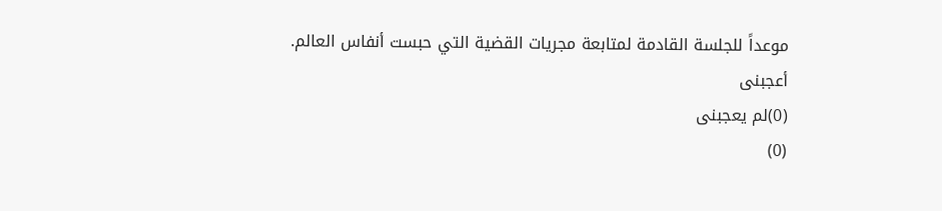موعداً للجلسة القادمة لمتابعة مجريات القضية التي حبست أنفاس العالم.
أعجبنى
(0)لم يعجبنى
(0)